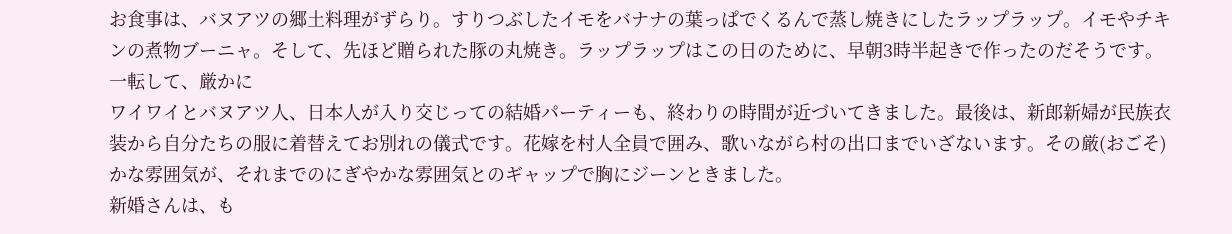お食事は、バヌアツの郷土料理がずらり。すりつぶしたイモをバナナの葉っぱでくるんで蒸し焼きにしたラップラップ。イモやチキンの煮物ブーニャ。そして、先ほど贈られた豚の丸焼き。ラップラップはこの日のために、早朝3時半起きで作ったのだそうです。
一転して、厳かに
ワイワイとバヌアツ人、日本人が入り交じっての結婚パーティーも、終わりの時間が近づいてきました。最後は、新郎新婦が民族衣装から自分たちの服に着替えてお別れの儀式です。花嫁を村人全員で囲み、歌いながら村の出口までいざないます。その厳(おごそ)かな雰囲気が、それまでのにぎやかな雰囲気とのギャップで胸にジーンときました。
新婚さんは、も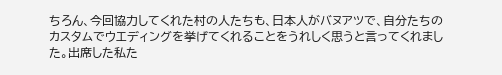ちろん、今回協力してくれた村の人たちも、日本人がバヌアツで、自分たちのカスタムでウエディングを挙げてくれることをうれしく思うと言ってくれました。出席した私た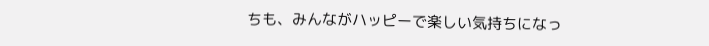ちも、みんながハッピーで楽しい気持ちになっ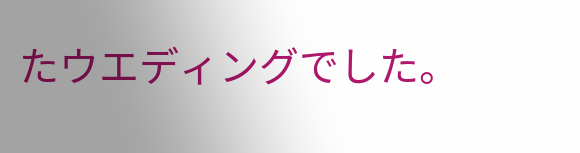たウエディングでした。